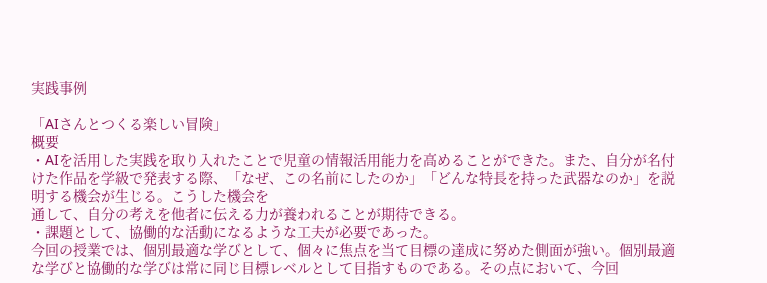実践事例

「AIさんとつくる楽しい冒険」
概要
・AIを活用した実践を取り入れたことで児童の情報活用能力を高めることができた。また、自分が名付けた作品を学級で発表する際、「なぜ、この名前にしたのか」「どんな特長を持った武器なのか」を説明する機会が生じる。こうした機会を
通して、自分の考えを他者に伝える力が養われることが期待できる。
・課題として、協働的な活動になるような工夫が必要であった。
今回の授業では、個別最適な学びとして、個々に焦点を当て目標の達成に努めた側面が強い。個別最適な学びと協働的な学びは常に同じ目標レベルとして目指すものである。その点において、今回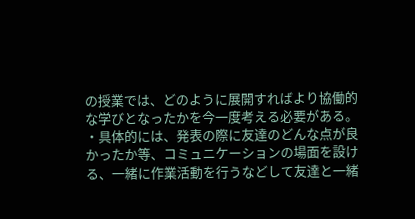の授業では、どのように展開すればより協働的な学びとなったかを今一度考える必要がある。
・具体的には、発表の際に友達のどんな点が良かったか等、コミュニケーションの場面を設ける、一緒に作業活動を行うなどして友達と一緒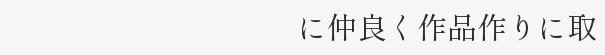に仲良く作品作りに取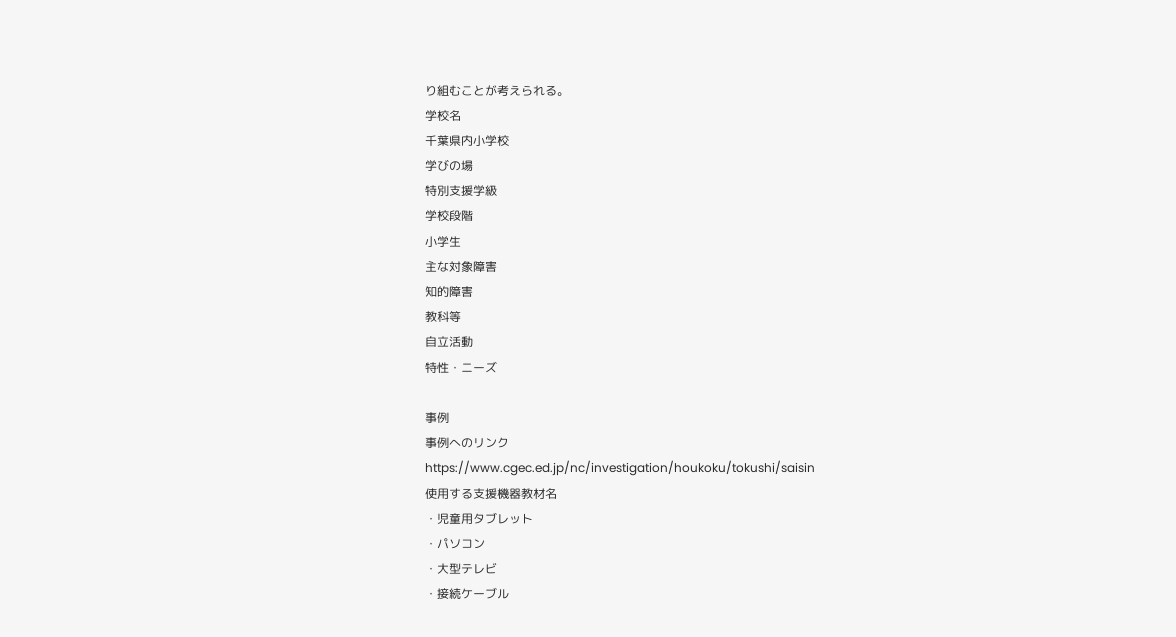り組むことが考えられる。
学校名
千葉県内小学校
学びの場
特別支援学級
学校段階
小学生
主な対象障害
知的障害
教科等
自立活動
特性・ニーズ

事例
事例へのリンク
https://www.cgec.ed.jp/nc/investigation/houkoku/tokushi/saisin
使用する支援機器教材名
・児童用タブレット
・パソコン
・大型テレビ
・接続ケーブル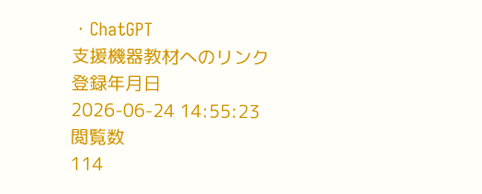・ChatGPT
支援機器教材へのリンク
登録年月日
2026-06-24 14:55:23
閲覧数
114